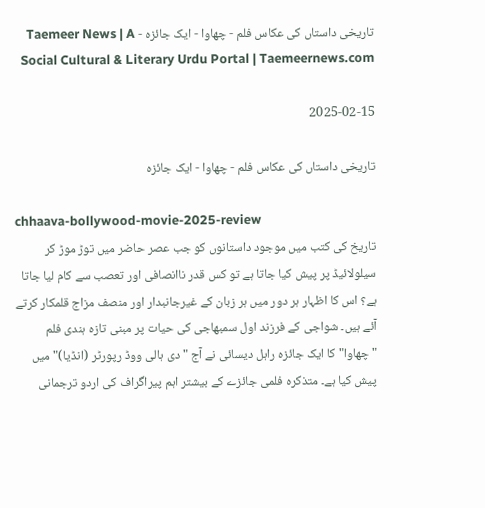تاریخی داستاں کی عکاس فلم - چھاوا - ایک جائزہ - Taemeer News | A Social Cultural & Literary Urdu Portal | Taemeernews.com

2025-02-15

تاریخی داستاں کی عکاس فلم - چھاوا - ایک جائزہ

chhaava-bollywood-movie-2025-review
تاریخ کی کتب میں موجود داستانوں کو جب عصر حاضر میں توڑ موڑ کر سیلولائیڈ پر پیش کیا جاتا ہے تو کس قدر ناانصافی اور تعصب سے کام لیا جاتا ہے؟ اس کا اظہار ہر دور میں ہر زبان کے غیرجانبدار اور منصف مزاج قلمکار کرتے آئے ہیں۔ شواجی کے فرزند اول سمبھاجی کی حیات پر مبنی تازہ ہندی فلم "چھاوا" کا ایک جائزہ راہل دیسائی نے آج "دی ہالی ووڈ رپورٹر (انڈیا)" میں پیش کیا ہے۔ متذکرہ فلمی جائزے کے بیشتر اہم پیراگراف کی اردو ترجمانی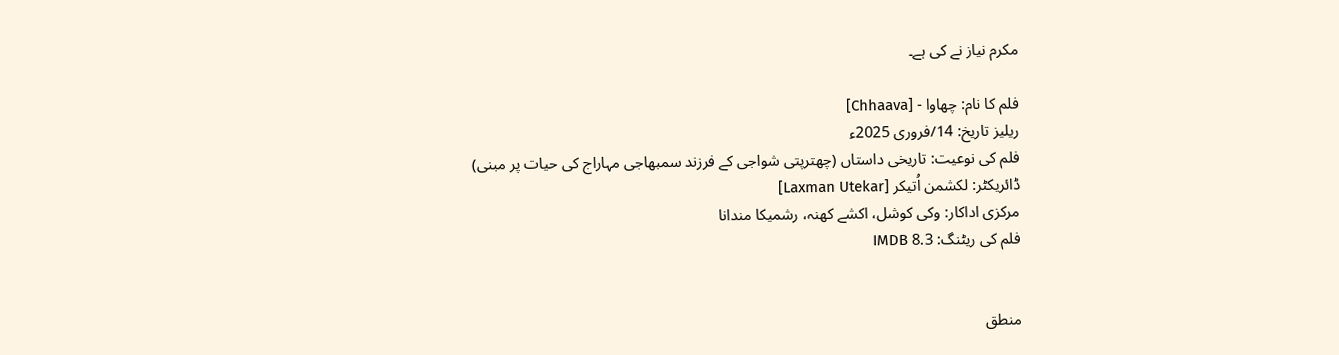مکرم نیاز نے کی ہے۔

فلم کا نام: چھاوا - [Chhaava]
ریلیز تاریخ: 14/فروری 2025ء
فلم کی نوعیت: تاریخی داستاں (چھترپتی شواجی کے فرزند سمبھاجی مہاراج کی حیات پر مبنی)
ڈائریکٹر: لکشمن اُتیکر [Laxman Utekar]
مرکزی اداکار: وکی کوشل، اکشے کھنہ، رشمیکا مندانا
فلم کی ریٹنگ: 8.3 IMDB


منطق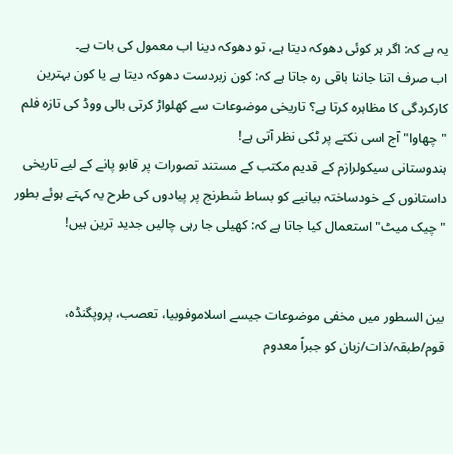یہ ہے کہ: اگر ہر کوئی دھوکہ دیتا ہے، تو دھوکہ دینا اب معمول کی بات ہے۔
اب صرف اتنا جاننا باقی رہ جاتا ہے کہ: کون زبردست دھوکہ دیتا ہے یا کون بہترین کارکردگی کا مظاہرہ کرتا ہے؟ تاریخی موضوعات سے کھلواڑ کرتی بالی ووڈ کی تازہ فلم "چھاوا" آج اسی نکتے پر ٹکی نظر آتی ہے!
ہندوستانی سیکولرازم کے قدیم مکتب کے مستند تصورات پر قابو پانے کے لیے تاریخی داستانوں کے خودساختہ بیانیے کو بساط شطرنج پر پیادوں کی طرح یہ کہتے ہوئے بطور "چیک میٹ" استعمال کیا جاتا ہے کہ: کھیلی جا رہی چالیں جدید ترین ہیں!


بین السطور میں مخفی موضوعات جیسے اسلاموفوبیا، تعصب، پروپگنڈہ، قوم/طبقہ/ذات/زبان کو جبراً معدوم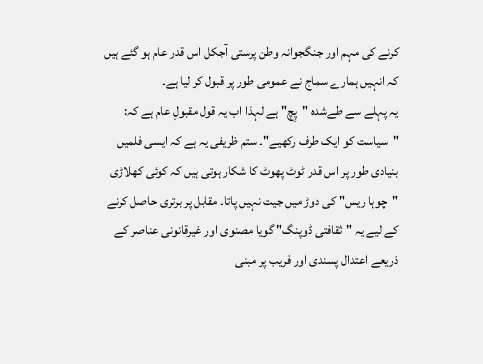کرنے کی مہم اور جنگجوانہ وطن پرستی آجکل اس قدر عام ہو گئے ہیں کہ انہیں ہمارے سماج نے عمومی طور پر قبول کر لیا ہے۔
یہ پہلے سے طےشدہ "پِچ" ہے لہذا اب یہ قول مقبولِ عام ہے کہ: "سیاست کو ایک طرف رکھیے"۔ ستم ظریفی یہ ہے کہ ایسی فلمیں بنیادی طور پر اس قدر ٹوٹ پھوٹ کا شکار ہوتی ہیں کہ کوئی کھلاڑی "چوہا ریس" کی دوڑ میں جیت نہیں پاتا۔ مقابل پر برتری حاصل کرنے کے لیے یہ "ثقافتی ڈوپنگ" گویا مصنوی اور غیرقانونی عناصر کے ذریعے اعتدال پسندی اور فریب پر مبنی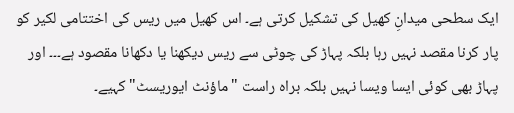ایک سطحی میدانِ کھیل کی تشکیل کرتی ہے۔ اس کھیل میں ریس کی اختتامی لکیر کو پار کرنا مقصد نہیں رہا بلکہ پہاڑ کی چوٹی سے ریس دیکھنا یا دکھانا مقصود ہے۔۔۔ اور پہاڑ بھی کوئی ایسا ویسا نہیں بلکہ براہ راست "ماؤنٹ ایوریسٹ" کہیے۔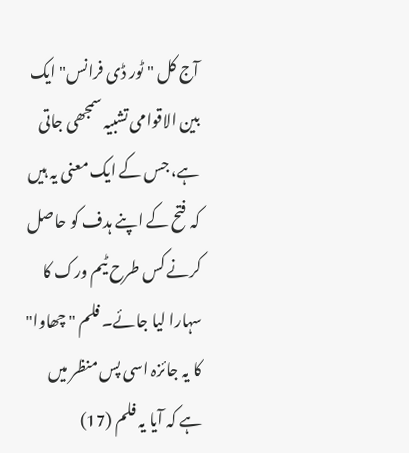آج کل "ٹور ڈی فرانس" ایک بین الاقوامی تشبیہ سمجھی جاتی ہے، جس کے ایک معنی یہ ہیں کہ فتح کے اپنے ہدف کو حاصل کرنے کس طرح ٹیم ورک کا سہارا لیا جائے۔ فلم "چھاوا" کا یہ جائزہ اسی پس منظر میں ہے کہ آیا یہ فلم (17)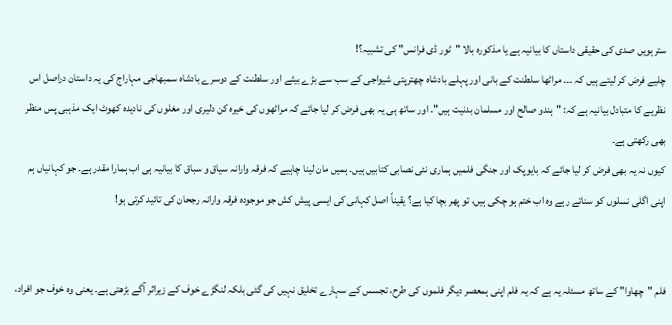سترہویں صدی کی حقیقی داستاں کا بیانیہ ہے یا مذکورہ بالا "ٹور ڈی فرانس" کی تشبیہ؟!
چلیے فرض کر لیتے ہیں کہ ۔۔۔ مراٹھا سلطنت کے بانی اور پہلے بادشاہ چھترپتی شیواجی کے سب سے بڑے بیٹے اور سلطنت کے دوسرے بادشاہ سمبھاجی مہاراج کی یہ داستان دراصل اس نظریے کا متبادل بیانیہ ہے کہ: "ہندو صالح اور مسلمان بدنیت ہیں"۔ اور ساتھ ہی یہ بھی فرض کر لیا جائے کہ مراٹھوں کی خیرہ کن دلیری اور مغلوں کی نادیدہ کھوٹ ایک مذہبی پس منظر بھی رکھتی ہے۔
کیوں نہ یہ بھی فرض کر لیا جائے کہ بایوپک اور جنگی فلمیں ہماری نئی نصابی کتابیں ہیں۔ ہمیں مان لینا چاہیے کہ فرقہ وارانہ سیاق و سباق کا بیانیہ ہی اب ہمارا مقدر ہے۔ جو کہانیاں ہم اپنی اگلی نسلوں کو سناتے رہے وہ اب ختم ہو چکی ہیں، تو پھر بچا کیا ہے؟ یقیناً اصل کہانی کی ایسی پیش کش جو موجودہ فرقہ وارانہ رجحان کی تائید کرتی ہو!


فلم "چھاوا" کے ساتھ مسئلہ یہ ہے کہ یہ فلم اپنی ہمعصر دیگر فلموں کی طرح، تجسس کے سہارے تخلیق نہیں کی گئی بلکہ لنگڑے خوف کے زیراثر آگے بڑھتی ہے۔ یعنی وہ خوف جو افراد،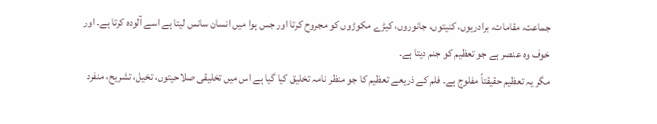جماعت، مقامات، برادریوں، کنیتوں، جانوروں، کیڑے مکوڑوں کو مجروح کرتا اور جس ہوا میں انسان سانس لیتا ہے اسے آلودہ کرتا ہے۔ اور خوف وہ عنصر ہے جو تعظیم کو جنم دیتا ہے۔
مگر یہ تعظیم حقیقتاً مفلوج ہے۔ فلم کے ذریعے تعظیم کا جو منظر نامہ تخلیق کیا گیا ہے اس میں تخلیقی صلاحیتوں، تخیل، تشریح، منفرد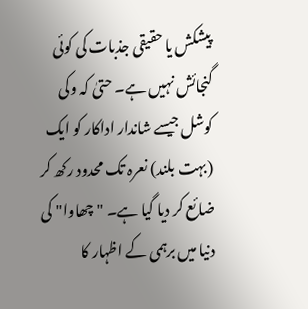پیشکش یا حقیقی جذبات کی کوئی گنجائش نہیں ہے۔ حتیٰ کہ وکی کوشل جیسے شاندار اداکار کو ایک (بہت بلند) نعرہ تک محدود رکھ کر ضائع کر دیا گیا ہے۔ "چھاوا" کی دنیا میں برہمی کے اظہار کا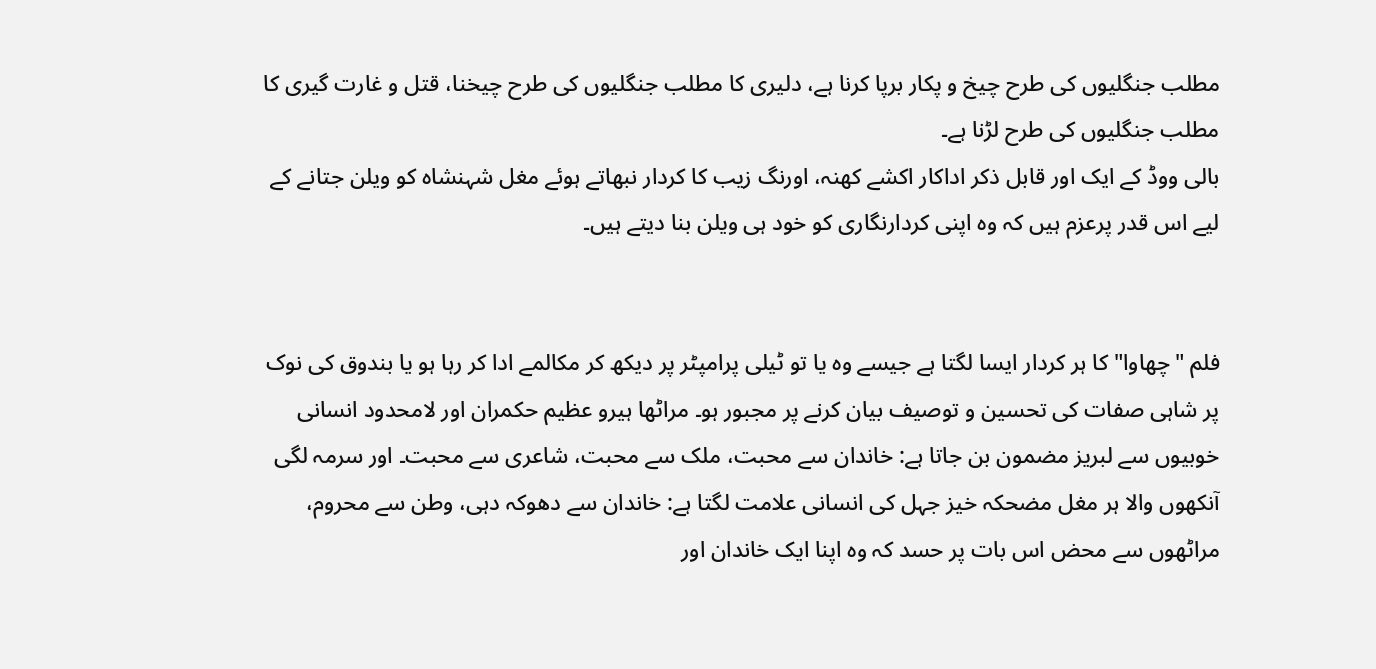مطلب جنگلیوں کی طرح چیخ و پکار برپا کرنا ہے، دلیری کا مطلب جنگلیوں کی طرح چیخنا، قتل و غارت گیری کا مطلب جنگلیوں کی طرح لڑنا ہے۔
بالی ووڈ کے ایک اور قابل ذکر اداکار اکشے کھنہ، اورنگ زیب کا کردار نبھاتے ہوئے مغل شہنشاہ کو ویلن جتانے کے لیے اس قدر پرعزم ہیں کہ وہ اپنی کردارنگاری کو خود ہی ویلن بنا دیتے ہیں۔


فلم "چھاوا" کا ہر کردار ایسا لگتا ہے جیسے وہ یا تو ٹیلی پرامپٹر پر دیکھ کر مکالمے ادا کر رہا ہو یا بندوق کی نوک پر شاہی صفات کی تحسین و توصیف بیان کرنے پر مجبور ہو۔ مراٹھا ہیرو عظیم حکمران اور لامحدود انسانی خوبیوں سے لبریز مضمون بن جاتا ہے: خاندان سے محبت، ملک سے محبت، شاعری سے محبت۔ اور سرمہ لگی آنکھوں والا ہر مغل مضحکہ خیز جہل کی انسانی علامت لگتا ہے: خاندان سے دھوکہ دہی، وطن سے محروم، مراٹھوں سے محض اس بات پر حسد کہ وہ اپنا ایک خاندان اور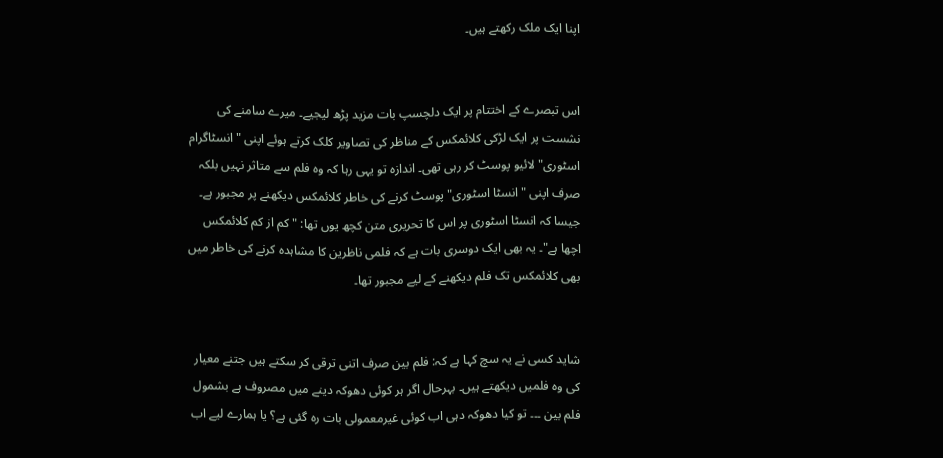اپنا ایک ملک رکھتے ہیں۔


اس تبصرے کے اختتام پر ایک دلچسپ بات مزید پڑھ لیجیے۔ میرے سامنے کی نشست پر ایک لڑکی کلائمکس کے مناظر کی تصاویر کلک کرتے ہوئے اپنی "انسٹاگرام اسٹوری" لائیو پوسٹ کر رہی تھی۔ اندازہ تو یہی رہا کہ وہ فلم سے متاثر نہیں بلکہ صرف اپنی "انسٹا اسٹوری" پوسٹ کرنے کی خاطر کلائمکس دیکھنے پر مجبور ہے۔ جیسا کہ انسٹا اسٹوری پر اس کا تحریری متن کچھ یوں تھا: "کم از کم کلائمکس اچھا ہے"۔ یہ بھی ایک دوسری بات ہے کہ فلمی ناظرین کا مشاہدہ کرنے کی خاطر میں بھی کلائمکس تک فلم دیکھنے کے لیے مجبور تھا۔


شاید کسی نے یہ سچ کہا ہے کہ: فلم بین صرف اتنی ترقی کر سکتے ہیں جتنے معیار کی وہ فلمیں دیکھتے ہیں۔ بہرحال اگر ہر کوئی دھوکہ دینے میں مصروف ہے بشمول فلم بین ۔۔۔ تو کیا دھوکہ دہی اب کوئی غیرمعمولی بات رہ گئی ہے؟ یا ہمارے لیے اب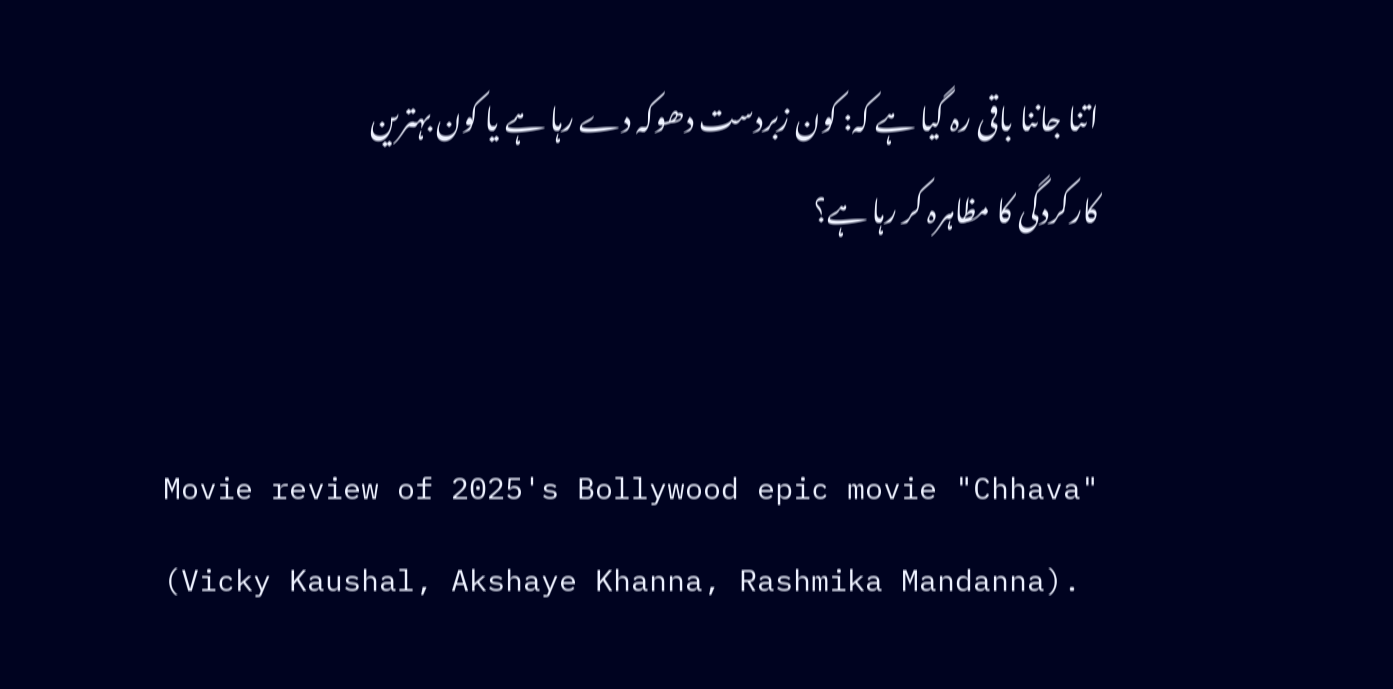اتنا جاننا باقی رہ گیا ہے کہ: کون زبردست دھوکہ دے رہا ہے یا کون بہترین کارکردگی کا مظاہرہ کر رہا ہے؟


Movie review of 2025's Bollywood epic movie "Chhava" (Vicky Kaushal, Akshaye Khanna, Rashmika Mandanna).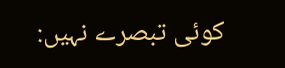کوئی تبصرے نہیں: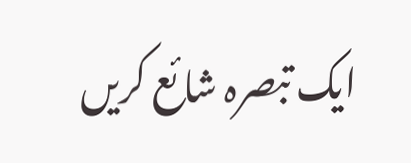ایک تبصرہ شائع کریں